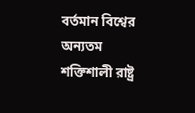বর্তমান বিশ্বের অন্যতম শক্তিশালী রাষ্ট্র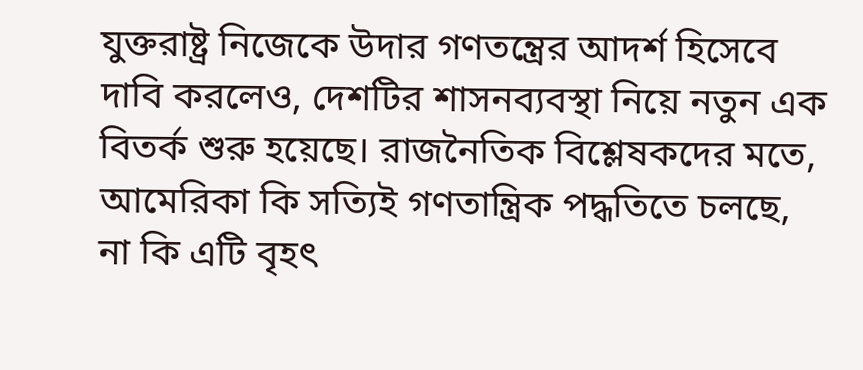যুক্তরাষ্ট্র নিজেকে উদার গণতন্ত্রের আদর্শ হিসেবে দাবি করলেও, দেশটির শাসনব্যবস্থা নিয়ে নতুন এক বিতর্ক শুরু হয়েছে। রাজনৈতিক বিশ্লেষকদের মতে, আমেরিকা কি সত্যিই গণতান্ত্রিক পদ্ধতিতে চলছে, না কি এটি বৃহৎ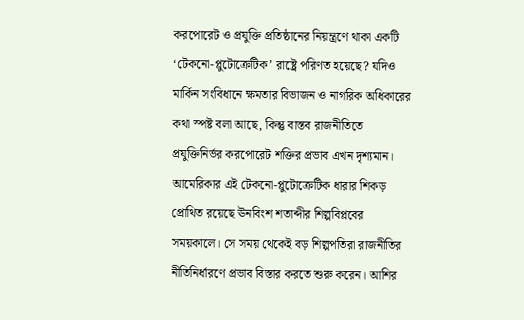করপোরেট ও প্রযুক্তি প্রতিষ্ঠানের নিয়ন্ত্রণে থাকা একটি ‘টেকনো-প্লুটোক্রেটিক’ রাষ্ট্রে পরিণত হয়েছে? যদিও মার্কিন সংবিধানে ক্ষমতার বিভাজন ও নাগরিক অধিকারের কথা স্পষ্ট বলা আছে, কিন্তু বাস্তব রাজনীতিতে প্রযুক্তিনির্ভর করপোরেট শক্তির প্রভাব এখন দৃশ্যমান।
আমেরিকার এই টেকনো-প্লুটোক্রেটিক ধারার শিকড় প্রোথিত রয়েছে ঊনবিংশ শতাব্দীর শিল্পবিপ্লবের সময়কালে। সে সময় থেকেই বড় শিল্পপতিরা রাজনীতির নীতিনির্ধারণে প্রভাব বিস্তার করতে শুরু করেন। আশির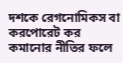দশকে রেগনোমিকস বা করপোরেট কর কমানোর নীতির ফলে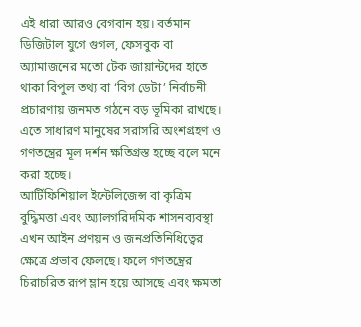এই ধারা আরও বেগবান হয়। বর্তমান ডিজিটাল যুগে গুগল, ফেসবুক বা অ্যামাজনের মতো টেক জায়ান্টদের হাতে থাকা বিপুল তথ্য বা ‘বিগ ডেটা’ নির্বাচনী প্রচারণায় জনমত গঠনে বড় ভূমিকা রাখছে। এতে সাধারণ মানুষের সরাসরি অংশগ্রহণ ও গণতন্ত্রের মূল দর্শন ক্ষতিগ্রস্ত হচ্ছে বলে মনে করা হচ্ছে।
আর্টিফিশিয়াল ইন্টেলিজেন্স বা কৃত্রিম বুদ্ধিমত্তা এবং অ্যালগরিদমিক শাসনব্যবস্থা এখন আইন প্রণয়ন ও জনপ্রতিনিধিত্বের ক্ষেত্রে প্রভাব ফেলছে। ফলে গণতন্ত্রের চিরাচরিত রূপ ম্লান হয়ে আসছে এবং ক্ষমতা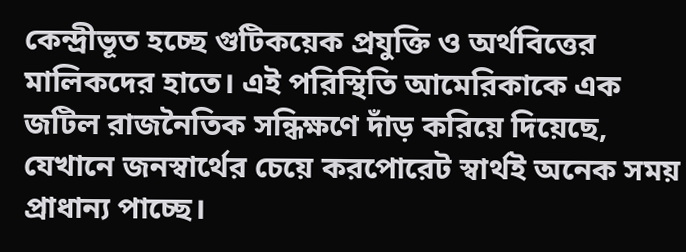কেন্দ্রীভূত হচ্ছে গুটিকয়েক প্রযুক্তি ও অর্থবিত্তের মালিকদের হাতে। এই পরিস্থিতি আমেরিকাকে এক জটিল রাজনৈতিক সন্ধিক্ষণে দাঁড় করিয়ে দিয়েছে, যেখানে জনস্বার্থের চেয়ে করপোরেট স্বার্থই অনেক সময় প্রাধান্য পাচ্ছে।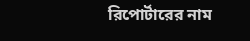রিপোর্টারের নাম